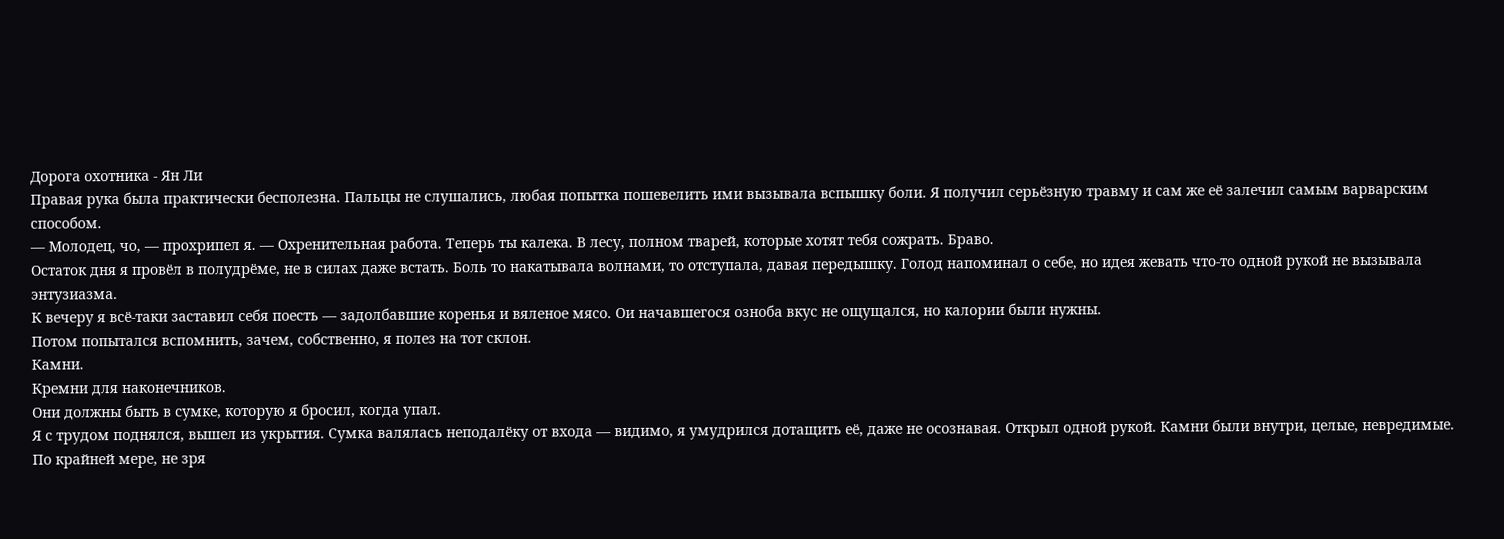Дорога охотника - Ян Ли
Правая рука была практически бесполезна. Пальцы не слушались, любая попытка пошевелить ими вызывала вспышку боли. Я получил серьёзную травму и сам же её залечил самым варварским способом.
— Молодец, чо, — прохрипел я. — Охренительная работа. Теперь ты калека. В лесу, полном тварей, которые хотят тебя сожрать. Браво.
Остаток дня я провёл в полудрёме, не в силах даже встать. Боль то накатывала волнами, то отступала, давая передышку. Голод напоминал о себе, но идея жевать что-то одной рукой не вызывала энтузиазма.
К вечеру я всё-таки заставил себя поесть — задолбавшие коренья и вяленое мясо. Ои начавшегося озноба вкус не ощущался, но калории были нужны.
Потом попытался вспомнить, зачем, собственно, я полез на тот склон.
Камни.
Кремни для наконечников.
Они должны быть в сумке, которую я бросил, когда упал.
Я с трудом поднялся, вышел из укрытия. Сумка валялась неподалёку от входа — видимо, я умудрился дотащить её, даже не осознавая. Открыл одной рукой. Камни были внутри, целые, невредимые.
По крайней мере, не зря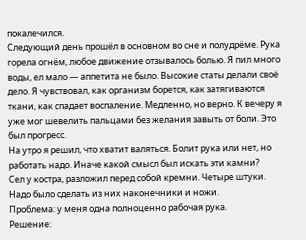покалечился.
Следующий день прошёл в основном во сне и полудрёме. Рука горела огнём, любое движение отзывалось болью. Я пил много воды, ел мало — аппетита не было. Высокие статы делали своё дело. Я чувствовал, как организм борется, как затягиваются ткани, как спадает воспаление. Медленно, но верно. К вечеру я уже мог шевелить пальцами без желания завыть от боли. Это был прогресс.
На утро я решил, что хватит валяться. Болит рука или нет, но работать надо. Иначе какой смысл был искать эти камни?
Сел у костра, разложил перед собой кремни. Четыре штуки. Надо было сделать из них наконечники и ножи.
Проблема: у меня одна полноценно рабочая рука.
Решение: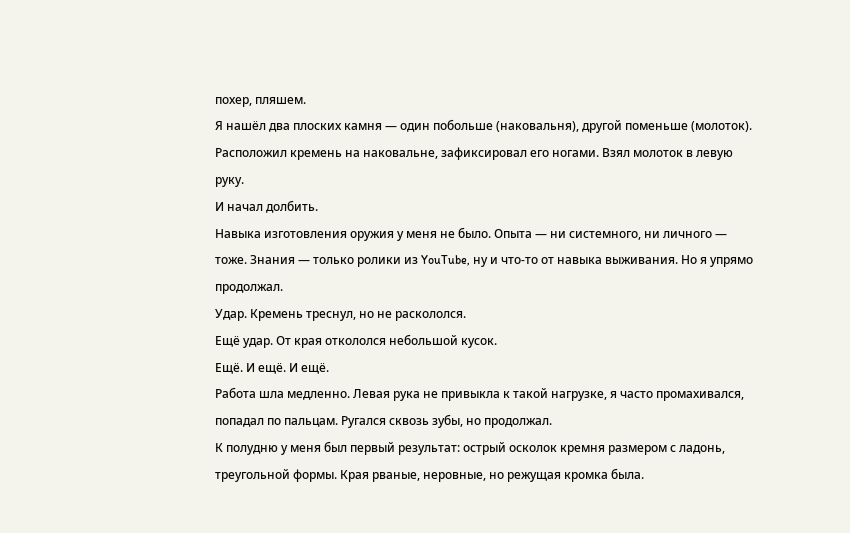похер, пляшем.
Я нашёл два плоских камня — один побольше (наковальня), другой поменьше (молоток). Расположил кремень на наковальне, зафиксировал его ногами. Взял молоток в левую руку.
И начал долбить.
Навыка изготовления оружия у меня не было. Опыта — ни системного, ни личного — тоже. Знания — только ролики из YouTube, ну и что-то от навыка выживания. Но я упрямо продолжал.
Удар. Кремень треснул, но не раскололся.
Ещё удар. От края откололся небольшой кусок.
Ещё. И ещё. И ещё.
Работа шла медленно. Левая рука не привыкла к такой нагрузке, я часто промахивался, попадал по пальцам. Ругался сквозь зубы, но продолжал.
К полудню у меня был первый результат: острый осколок кремня размером с ладонь, треугольной формы. Края рваные, неровные, но режущая кромка была.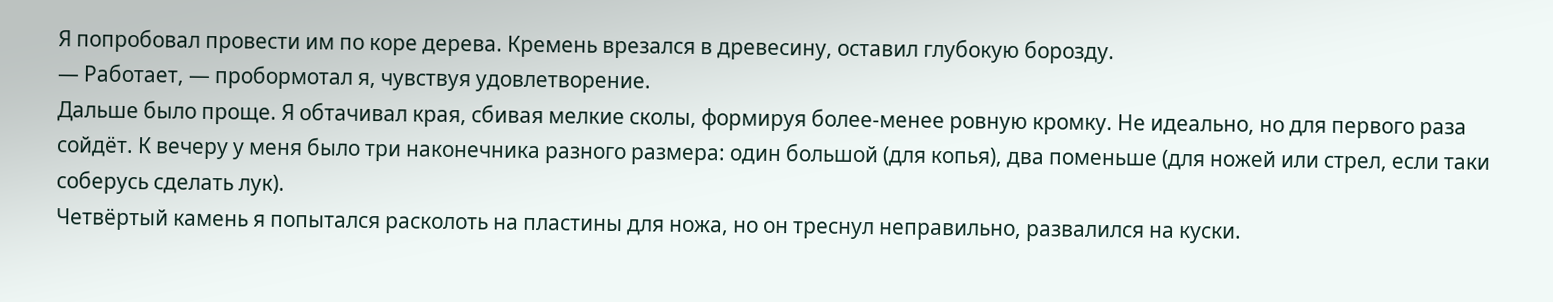Я попробовал провести им по коре дерева. Кремень врезался в древесину, оставил глубокую борозду.
— Работает, — пробормотал я, чувствуя удовлетворение.
Дальше было проще. Я обтачивал края, сбивая мелкие сколы, формируя более-менее ровную кромку. Не идеально, но для первого раза сойдёт. К вечеру у меня было три наконечника разного размера: один большой (для копья), два поменьше (для ножей или стрел, если таки соберусь сделать лук).
Четвёртый камень я попытался расколоть на пластины для ножа, но он треснул неправильно, развалился на куски.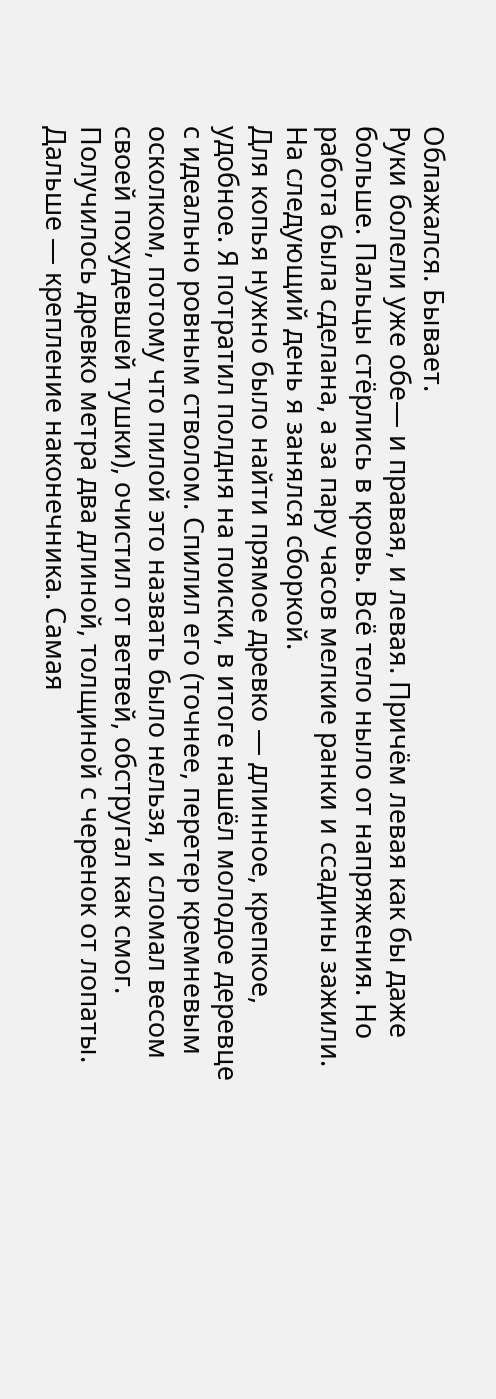Облажался. Бывает.
Руки болели уже обе— и правая, и левая. Причём левая как бы даже больше. Пальцы стёрлись в кровь. Всё тело ныло от напряжения. Но работа была сделана, а за пару часов мелкие ранки и ссадины зажили.
На следующий день я занялся сборкой.
Для копья нужно было найти прямое древко — длинное, крепкое, удобное. Я потратил полдня на поиски, в итоге нашёл молодое деревце с идеально ровным стволом. Спилил его (точнее, перетер кремневым осколком, потому что пилой это назвать было нельзя, и сломал весом своей похудевшей тушки), очистил от ветвей, обстругал как смог.
Получилось древко метра два длиной, толщиной с черенок от лопаты.
Дальше — крепление наконечника. Самая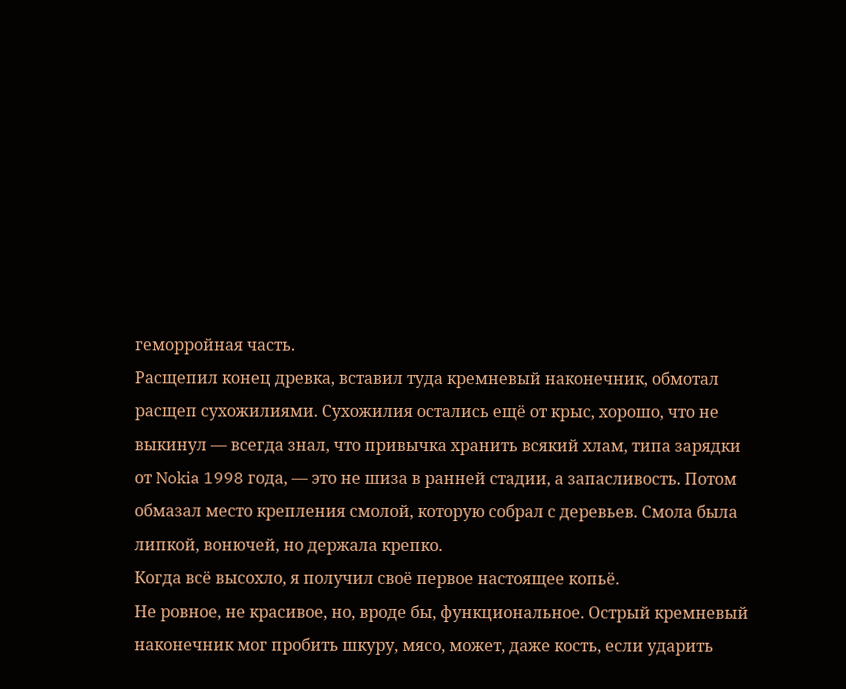геморройная часть.
Расщепил конец древка, вставил туда кремневый наконечник, обмотал расщеп сухожилиями. Сухожилия остались ещё от крыс, хорошо, что не выкинул — всегда знал, что привычка хранить всякий хлам, типа зарядки от Nokia 1998 года, — это не шиза в ранней стадии, а запасливость. Потом обмазал место крепления смолой, которую собрал с деревьев. Смола была липкой, вонючей, но держала крепко.
Когда всё высохло, я получил своё первое настоящее копьё.
Не ровное, не красивое, но, вроде бы, функциональное. Острый кремневый наконечник мог пробить шкуру, мясо, может, даже кость, если ударить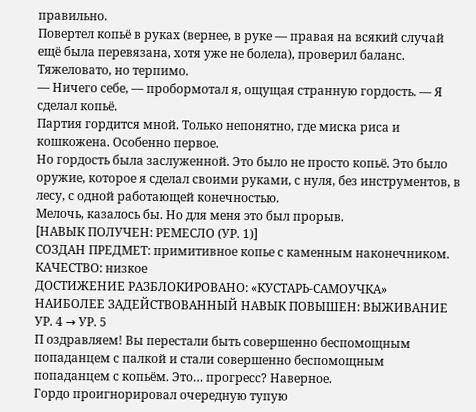правильно.
Повертел копьё в руках (вернее, в руке — правая на всякий случай ещё была перевязана, хотя уже не болела), проверил баланс. Тяжеловато, но терпимо.
— Ничего себе, — пробормотал я, ощущая странную гордость. — Я сделал копьё.
Партия гордится мной. Только непонятно, где миска риса и кошкожена. Особенно первое.
Но гордость была заслуженной. Это было не просто копьё. Это было оружие, которое я сделал своими руками, с нуля, без инструментов, в лесу, с одной работающей конечностью.
Мелочь, казалось бы. Но для меня это был прорыв.
[НАВЫК ПОЛУЧЕН: РЕМЕСЛО (УР. 1)]
СОЗДАН ПРЕДМЕТ: примитивное копье с каменным наконечником.
КАЧЕСТВО: низкое
ДОСТИЖЕНИЕ РАЗБЛОКИРОВАНО: «КУСТАРЬ-САМОУЧКА»
НАИБОЛЕЕ ЗАДЕЙСТВОВАННЫЙ НАВЫК ПОВЫШЕН: ВЫЖИВАНИЕ УР. 4 → УР. 5
П оздравляем! Вы перестали быть совершенно беспомощным попаданцем с палкой и стали совершенно беспомощным попаданцем с копьём. Это… прогресс? Наверное.
Гордо проигнорировал очередную тупую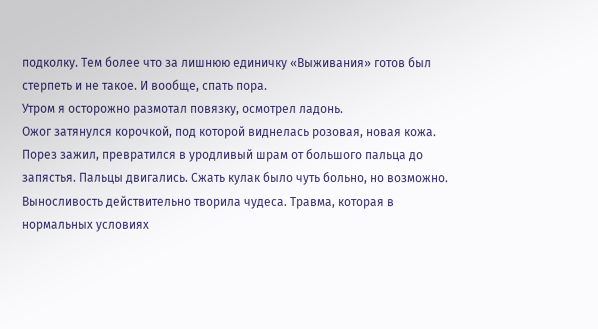подколку. Тем более что за лишнюю единичку «Выживания» готов был стерпеть и не такое. И вообще, спать пора.
Утром я осторожно размотал повязку, осмотрел ладонь.
Ожог затянулся корочкой, под которой виднелась розовая, новая кожа. Порез зажил, превратился в уродливый шрам от большого пальца до запястья. Пальцы двигались. Сжать кулак было чуть больно, но возможно.
Выносливость действительно творила чудеса. Травма, которая в нормальных условиях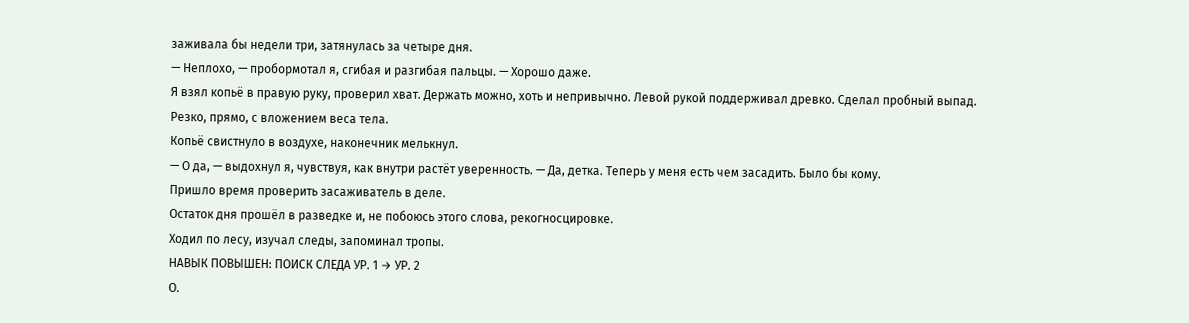заживала бы недели три, затянулась за четыре дня.
— Неплохо, — пробормотал я, сгибая и разгибая пальцы. — Хорошо даже.
Я взял копьё в правую руку, проверил хват. Держать можно, хоть и непривычно. Левой рукой поддерживал древко. Сделал пробный выпад.
Резко, прямо, с вложением веса тела.
Копьё свистнуло в воздухе, наконечник мелькнул.
— О да, — выдохнул я, чувствуя, как внутри растёт уверенность. — Да, детка. Теперь у меня есть чем засадить. Было бы кому.
Пришло время проверить засаживатель в деле.
Остаток дня прошёл в разведке и, не побоюсь этого слова, рекогносцировке.
Ходил по лесу, изучал следы, запоминал тропы.
НАВЫК ПОВЫШЕН: ПОИСК СЛЕДА УР. 1 → УР. 2
О.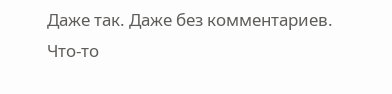Даже так. Даже без комментариев.
Что-то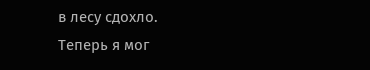в лесу сдохло.
Теперь я мог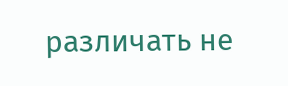различать не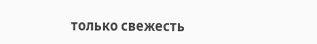только свежесть